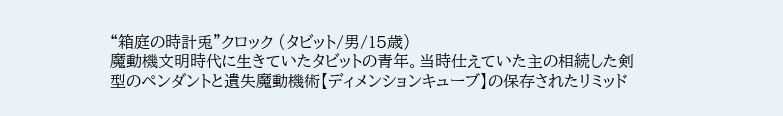“箱庭の時計兎”クロック (タビット/男/15歳)
魔動機文明時代に生きていたタビットの青年。当時仕えていた主の相続した剣型のペンダントと遺失魔動機術【ディメンションキューブ】の保存されたリミッド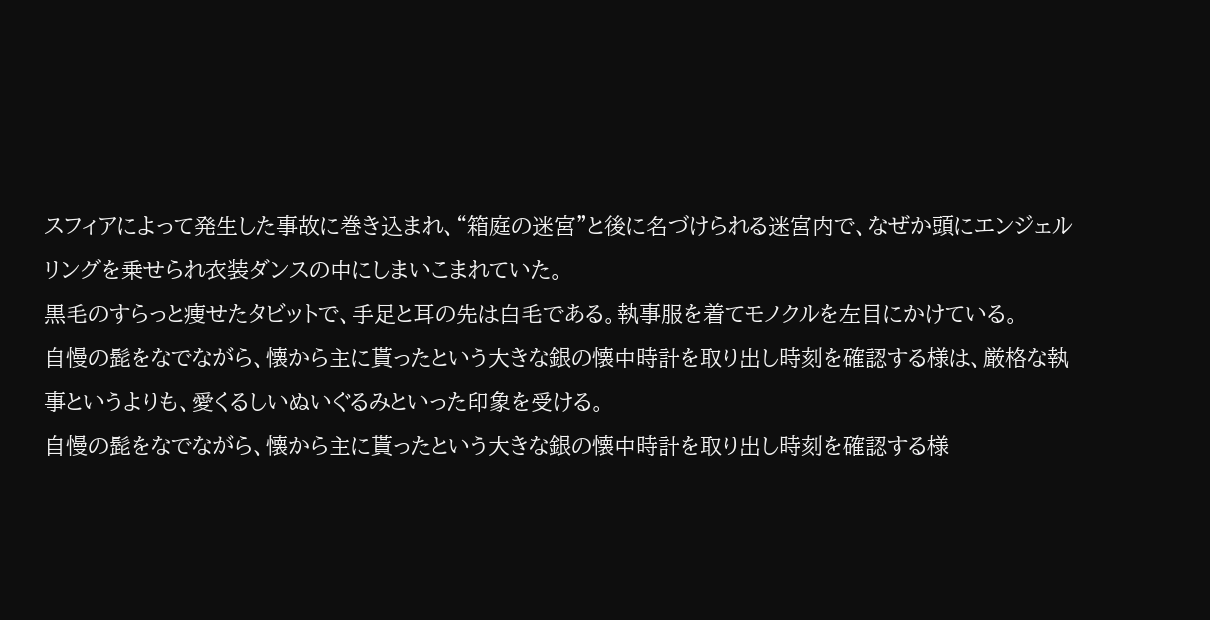スフィアによって発生した事故に巻き込まれ、“箱庭の迷宮”と後に名づけられる迷宮内で、なぜか頭にエンジェルリングを乗せられ衣装ダンスの中にしまいこまれていた。
黒毛のすらっと痩せたタビットで、手足と耳の先は白毛である。執事服を着てモノクルを左目にかけている。
自慢の髭をなでながら、懐から主に貰ったという大きな銀の懐中時計を取り出し時刻を確認する様は、厳格な執事というよりも、愛くるしいぬいぐるみといった印象を受ける。
自慢の髭をなでながら、懐から主に貰ったという大きな銀の懐中時計を取り出し時刻を確認する様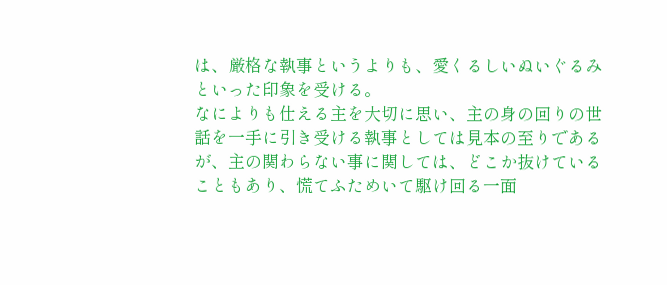は、厳格な執事というよりも、愛くるしいぬいぐるみといった印象を受ける。
なによりも仕える主を大切に思い、主の身の回りの世話を一手に引き受ける執事としては見本の至りであるが、主の関わらない事に関しては、どこか抜けていることもあり、慌てふためいて駆け回る一面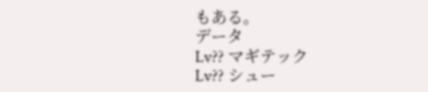もある。
データ
Lv?? マギテック
Lv?? シュー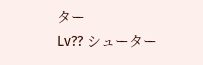ター
Lv?? シューター